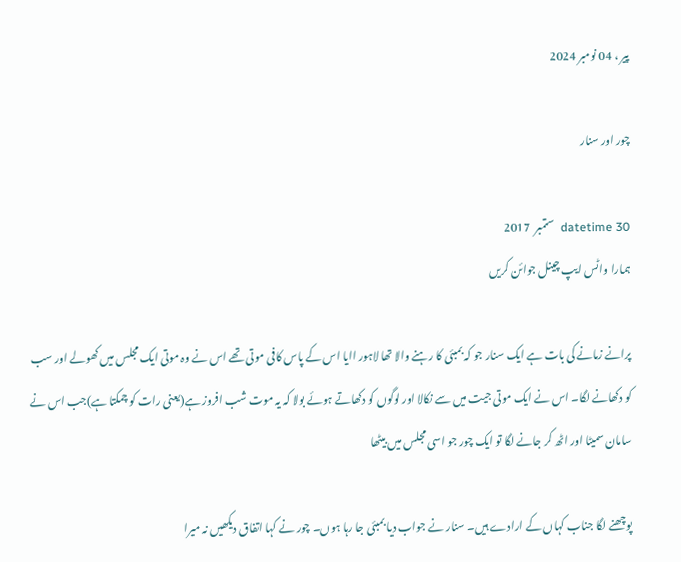پیر ، 04 نومبر 2024

چور اور سنار

datetime 30  ستمبر  2017
ہمارا واٹس ایپ چینل جوائن کریں

پرانے زمانے کی بات ہے ایک سنار جو کہ بمبئی کا رہنے والا تھا لاہور اایا اس کے پاس کافی موتی تھے اس نے وہ موتی ایک مجلس میں کھولے اور سب کو دکھانے لگا۔ اس نے ایک موتی جیت میں سے نکالا اور لوگوں کو دکھاتے ہوئے بولا کہ یہ موت شب افروز ہے(یعنی رات کو چمکتا ہے)جب اس نے سامان سمیٹا اور اٹھ کر جانے لگا تو ایک چور جو اسی مجلس میں بیٹھا

پوچھنے لگا جناب کہاں کے ارادے ہیں۔ سنار نے جواب دیا بمبئی جا رہا ہوں۔ چور نے کہا اتفاق دیکھیں نہ میرا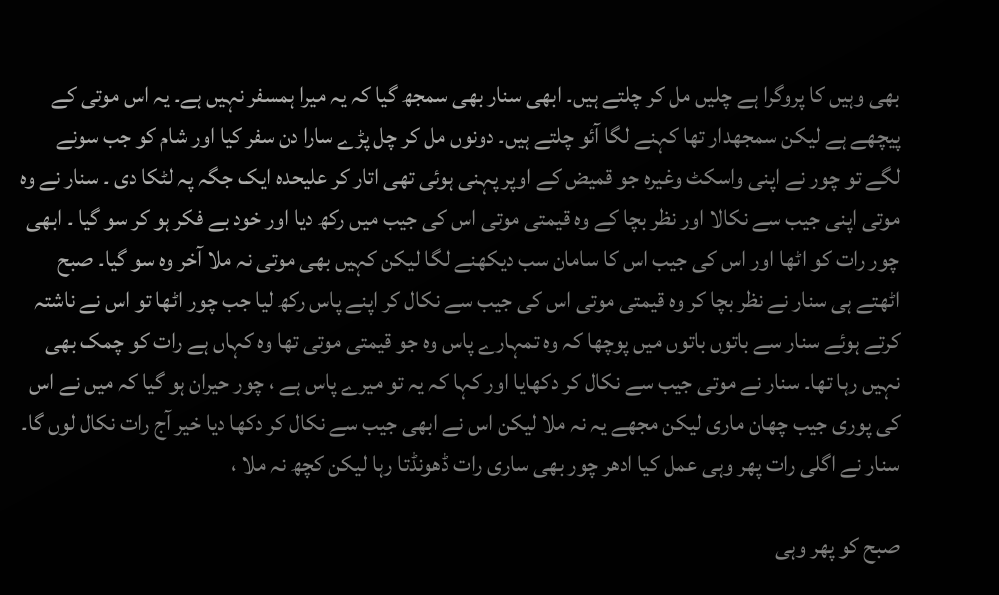بھی وہیں کا پروگرا ہے چلیں مل کر چلتے ہیں۔ ابھی سنار بھی سمجھ گیا کہ یہ میرا ہمسفر نہیں ہے۔ یہ اس موتی کے پیچھے ہے لیکن سمجھدار تھا کہنے لگا آئو چلتے ہیں۔ دونوں مل کر چل پڑے سارا دن سفر کیا اور شام کو جب سونے لگے تو چور نے اپنی واسکٹ وغیرہ جو قمیض کے اوپر پہنی ہوئی تھی اتار کر علیحدہ ایک جگہ پہ لٹکا دی ۔ سنار نے وہ موتی اپنی جیب سے نکالا اور نظر بچا کے وہ قیمتی موتی اس کی جیب میں رکھ دیا اور خود بے فکر ہو کر سو گیا ۔ ابھی چور رات کو اٹھا اور اس کی جیب اس کا سامان سب دیکھنے لگا لیکن کہیں بھی موتی نہ ملا آخر وہ سو گیا۔ صبح اٹھتے ہی سنار نے نظر بچا کر وہ قیمتی موتی اس کی جیب سے نکال کر اپنے پاس رکھ لیا جب چور اٹھا تو اس نے ناشتہ کرتے ہوئے سنار سے باتوں باتوں میں پوچھا کہ وہ تمہارے پاس وہ جو قیمتی موتی تھا وہ کہاں ہے رات کو چمک بھی نہیں رہا تھا۔ سنار نے موتی جیب سے نکال کر دکھایا اور کہا کہ یہ تو میرے پاس ہے ، چور حیران ہو گیا کہ میں نے اس کی پوری جیب چھان ماری لیکن مجھے یہ نہ ملا لیکن اس نے ابھی جیب سے نکال کر دکھا دیا خیر آج رات نکال لوں گا۔ سنار نے اگلی رات پھر وہی عمل کیا ادھر چور بھی ساری رات ڈھونڈتا رہا لیکن کچھ نہ ملا ،

صبح کو پھر وہی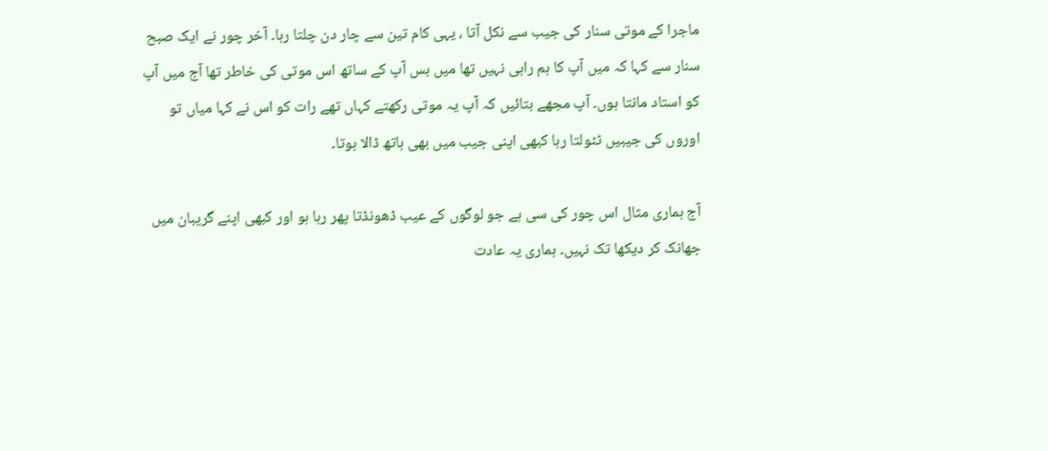ماجرا کے موتی سنار کی جیب سے نکل آتا ، یہی کام تین سے چار دن چلتا رہا۔ آخر چور نے ایک صبح سنار سے کہا کہ میں آپ کا ہم راہی نہیں تھا میں بس آپ کے ساتھ اس موتی کی خاطر تھا آج میں آپ کو استاد مانتا ہوں۔ آپ مجھے بتائیں کہ آپ یہ موتی رکھتے کہاں تھے رات کو اس نے کہا میاں تو اوروں کی جیبیں ٹٹولتا رہا کبھی اپنی جیب میں بھی ہاتھ ڈالا ہوتا۔

آج ہماری مثال اس چور کی سی ہے جو لوگوں کے عیب ڈھونڈتا پھر رہا ہو اور کبھی اپنے گریبان میں جھانک کر دیکھا تک نہیں۔ ہماری یہ عادت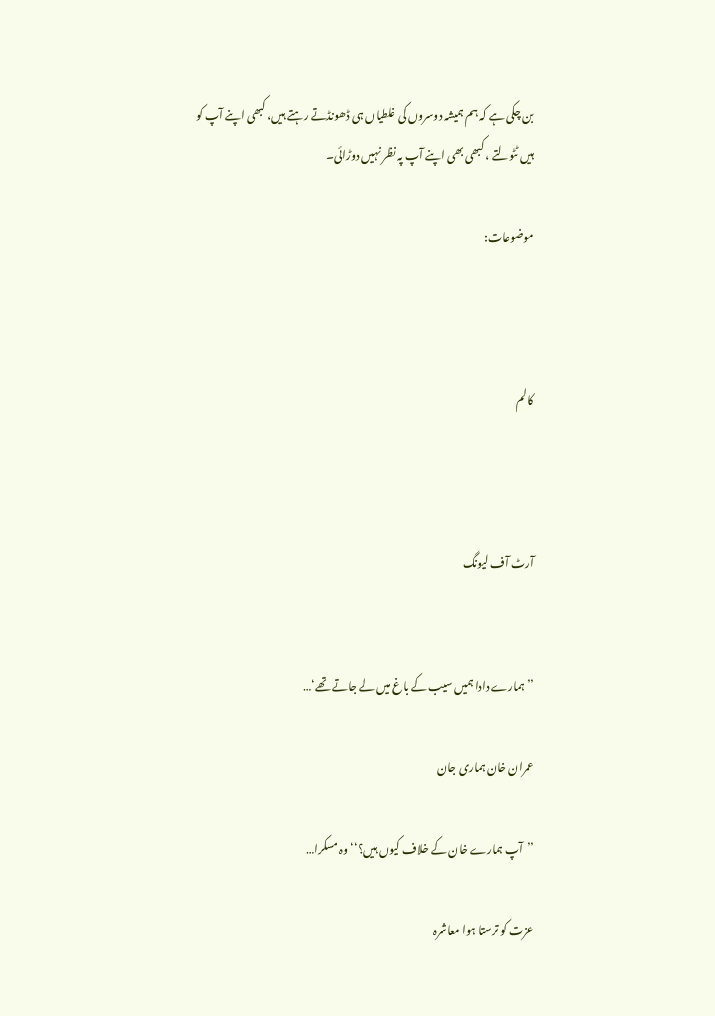بن چکی ہے کہ ہم ہمیشہ دوسروں کی غلطیاں ہی ڈھونڈتے رہتے ہیں، کبھی اپنے آپ کو ہیں ٹٹولتے ، کبھی بھی اپنے آپ پہ نظر نہیں دوڑائی۔

موضوعات:



کالم



آرٹ آف لیونگ


’’ہمارے دادا ہمیں سیب کے باغ میں لے جاتے تھے‘…

عمران خان ہماری جان

’’آپ ہمارے خان کے خلاف کیوں ہیں؟‘‘ وہ مسکرا…

عزت کو ترستا ہوا معاشرہ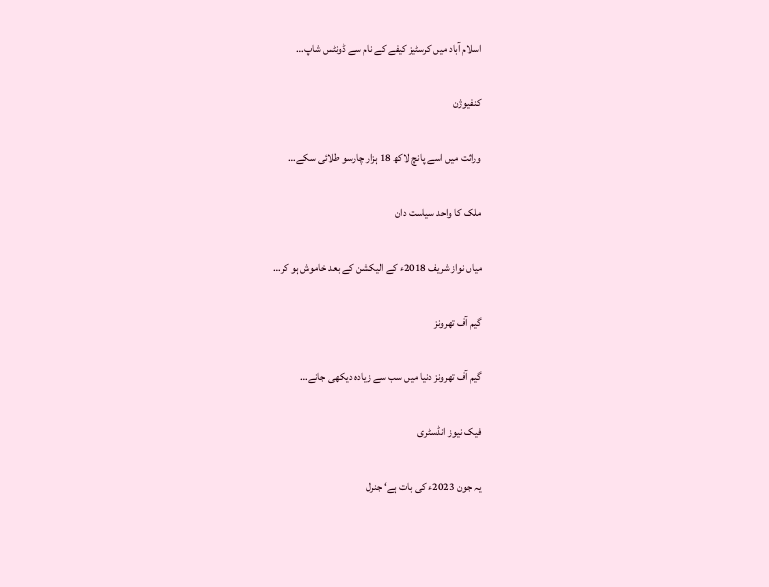اسلام آباد میں کرسٹیز کیفے کے نام سے ڈونٹس شاپ…

کنفیوژن

وراثت میں اسے پانچ لاکھ 18 ہزار چارسو طلائی سکے…

ملک کا واحد سیاست دان

میاں نواز شریف 2018ء کے الیکشن کے بعد خاموش ہو کر…

گیم آف تھرونز

گیم آف تھرونز دنیا میں سب سے زیادہ دیکھی جانے…

فیک نیوز انڈسٹری

یہ جون 2023ء کی بات ہے‘ جنرل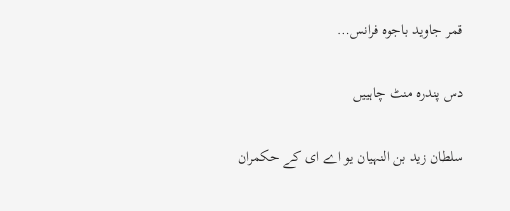قمر جاوید باجوہ فرانس…

دس پندرہ منٹ چاہییں

سلطان زید بن النہیان یو اے ای کے حکمران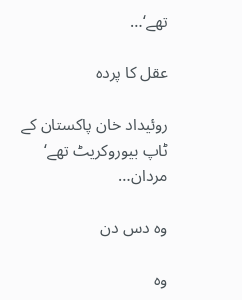تھے‘…

عقل کا پردہ

روئیداد خان پاکستان کے ٹاپ بیوروکریٹ تھے‘ مردان…

وہ دس دن

وہ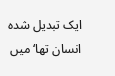ایک تبدیل شدہ انسان تھا‘ میں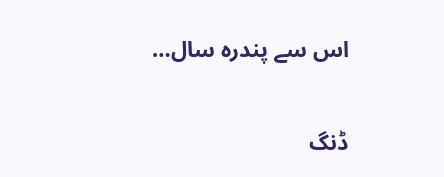اس سے پندرہ سال…

ڈنگ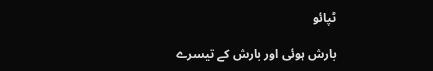ٹپائو

بارش ہوئی اور بارش کے تیسرے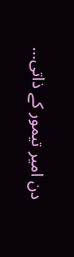دن امیر تیمور کے ذاتی…